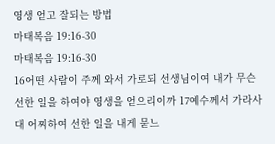영생 얻고 잘되는 방법
마태복음 19:16-30
마태복음 19:16-30
16어떤 사람이 주께 와서 가로되 선생님이여 내가 무슨 선한 일을 하여야 영생을 얻으리이까 17예수께서 가라사대 어찌하여 선한 일을 내게 묻느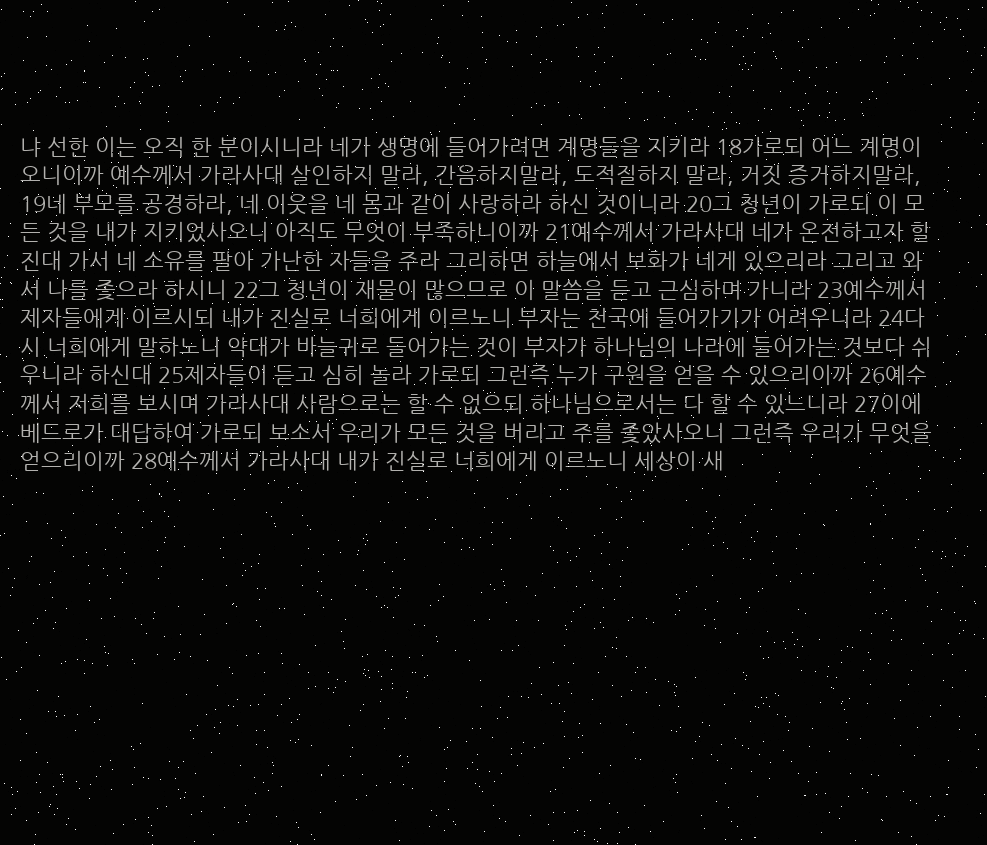냐 선한 이는 오직 한 분이시니라 네가 생명에 들어가려면 계명들을 지키라 18가로되 어느 계명이오니이까 예수께서 가라사대 살인하지 말라, 간음하지말라, 도적질하지 말라, 거짓 증거하지말라, 19네 부모를 공경하라, 네 이웃을 네 몸과 같이 사랑하라 하신 것이니라 20그 청년이 가로되 이 모든 것을 내가 지키었사오니 아직도 무엇이 부족하니이까 21예수께서 가라사대 네가 온전하고자 할진대 가서 네 소유를 팔아 가난한 자들을 주라 그리하면 하늘에서 보화가 네게 있으리라 그리고 와서 나를 좇으라 하시니 22그 청년이 재물이 많으므로 이 말씀을 듣고 근심하며 가니라 23예수께서 제자들에게 이르시되 내가 진실로 너희에게 이르노니 부자는 천국에 들어가기가 어려우니라 24다시 너희에게 말하노니 약대가 바늘귀로 들어가는 것이 부자가 하나님의 나라에 들어가는 것보다 쉬우니라 하신대 25제자들이 듣고 심히 놀라 가로되 그런즉 누가 구원을 얻을 수 있으리이까 26예수께서 저희를 보시며 가라사대 사람으로는 할 수 없으되 하나님으로서는 다 할 수 있느니라 27이에 베드로가 대답하여 가로되 보소서 우리가 모든 것을 버리고 주를 좇았사오니 그런즉 우리가 무엇을 얻으리이까 28예수께서 가라사대 내가 진실로 너희에게 이르노니 세상이 새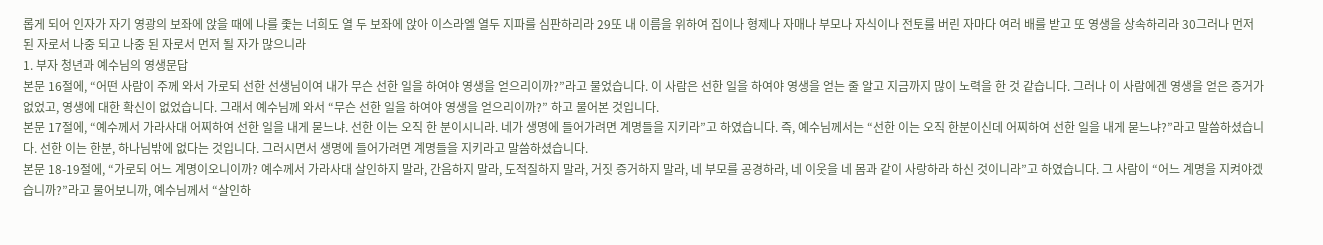롭게 되어 인자가 자기 영광의 보좌에 앉을 때에 나를 좇는 너희도 열 두 보좌에 앉아 이스라엘 열두 지파를 심판하리라 29또 내 이름을 위하여 집이나 형제나 자매나 부모나 자식이나 전토를 버린 자마다 여러 배를 받고 또 영생을 상속하리라 30그러나 먼저 된 자로서 나중 되고 나중 된 자로서 먼저 될 자가 많으니라
1. 부자 청년과 예수님의 영생문답
본문 16절에, “어떤 사람이 주께 와서 가로되 선한 선생님이여 내가 무슨 선한 일을 하여야 영생을 얻으리이까?”라고 물었습니다. 이 사람은 선한 일을 하여야 영생을 얻는 줄 알고 지금까지 많이 노력을 한 것 같습니다. 그러나 이 사람에겐 영생을 얻은 증거가 없었고, 영생에 대한 확신이 없었습니다. 그래서 예수님께 와서 “무슨 선한 일을 하여야 영생을 얻으리이까?” 하고 물어본 것입니다.
본문 17절에, “예수께서 가라사대 어찌하여 선한 일을 내게 묻느냐. 선한 이는 오직 한 분이시니라. 네가 생명에 들어가려면 계명들을 지키라”고 하였습니다. 즉, 예수님께서는 “선한 이는 오직 한분이신데 어찌하여 선한 일을 내게 묻느냐?”라고 말씀하셨습니다. 선한 이는 한분, 하나님밖에 없다는 것입니다. 그러시면서 생명에 들어가려면 계명들을 지키라고 말씀하셨습니다.
본문 18-19절에, “가로되 어느 계명이오니이까? 예수께서 가라사대 살인하지 말라, 간음하지 말라, 도적질하지 말라, 거짓 증거하지 말라, 네 부모를 공경하라, 네 이웃을 네 몸과 같이 사랑하라 하신 것이니라”고 하였습니다. 그 사람이 “어느 계명을 지켜야겠습니까?”라고 물어보니까, 예수님께서 “살인하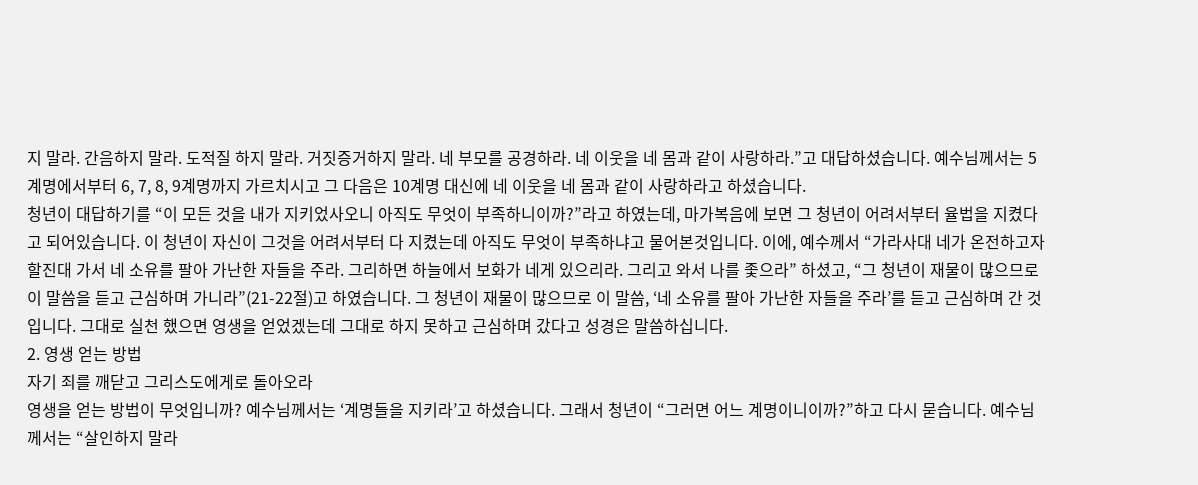지 말라. 간음하지 말라. 도적질 하지 말라. 거짓증거하지 말라. 네 부모를 공경하라. 네 이웃을 네 몸과 같이 사랑하라.”고 대답하셨습니다. 예수님께서는 5계명에서부터 6, 7, 8, 9계명까지 가르치시고 그 다음은 10계명 대신에 네 이웃을 네 몸과 같이 사랑하라고 하셨습니다.
청년이 대답하기를 “이 모든 것을 내가 지키었사오니 아직도 무엇이 부족하니이까?”라고 하였는데, 마가복음에 보면 그 청년이 어려서부터 율법을 지켰다고 되어있습니다. 이 청년이 자신이 그것을 어려서부터 다 지켰는데 아직도 무엇이 부족하냐고 물어본것입니다. 이에, 예수께서 “가라사대 네가 온전하고자 할진대 가서 네 소유를 팔아 가난한 자들을 주라. 그리하면 하늘에서 보화가 네게 있으리라. 그리고 와서 나를 좇으라” 하셨고, “그 청년이 재물이 많으므로 이 말씀을 듣고 근심하며 가니라”(21-22절)고 하였습니다. 그 청년이 재물이 많으므로 이 말씀, ‘네 소유를 팔아 가난한 자들을 주라’를 듣고 근심하며 간 것입니다. 그대로 실천 했으면 영생을 얻었겠는데 그대로 하지 못하고 근심하며 갔다고 성경은 말씀하십니다.
2. 영생 얻는 방법
자기 죄를 깨닫고 그리스도에게로 돌아오라
영생을 얻는 방법이 무엇입니까? 예수님께서는 ‘계명들을 지키라’고 하셨습니다. 그래서 청년이 “그러면 어느 계명이니이까?”하고 다시 묻습니다. 예수님께서는 “살인하지 말라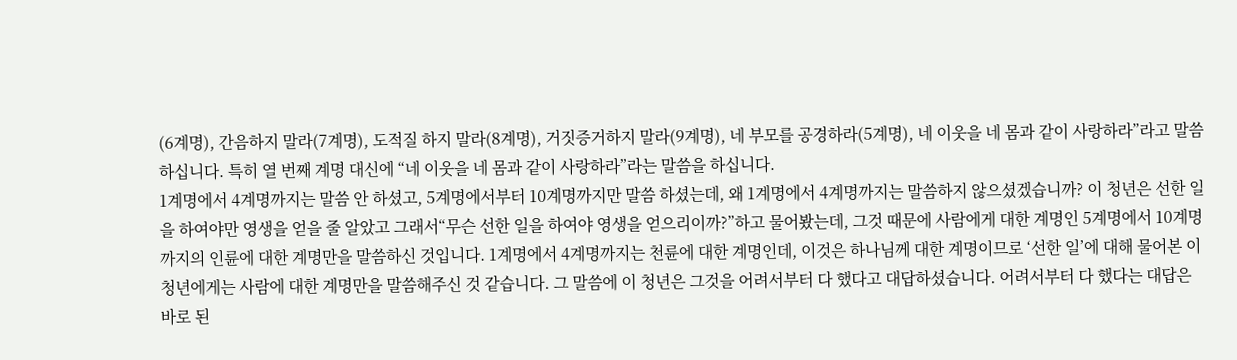(6계명), 간음하지 말라(7계명), 도적질 하지 말라(8계명), 거짓증거하지 말라(9계명), 네 부모를 공경하라(5계명), 네 이웃을 네 몸과 같이 사랑하라”라고 말씀하십니다. 특히 열 번째 계명 대신에 “네 이웃을 네 몸과 같이 사랑하라”라는 말씀을 하십니다.
1계명에서 4계명까지는 말씀 안 하셨고, 5계명에서부터 10계명까지만 말씀 하셨는데, 왜 1계명에서 4계명까지는 말씀하지 않으셨겠습니까? 이 청년은 선한 일을 하여야만 영생을 얻을 줄 알았고 그래서“무슨 선한 일을 하여야 영생을 얻으리이까?”하고 물어봤는데, 그것 때문에 사람에게 대한 계명인 5계명에서 10계명까지의 인륜에 대한 계명만을 말씀하신 것입니다. 1계명에서 4계명까지는 천륜에 대한 계명인데, 이것은 하나님께 대한 계명이므로 ‘선한 일’에 대해 물어본 이 청년에게는 사람에 대한 계명만을 말씀해주신 것 같습니다. 그 말씀에 이 청년은 그것을 어려서부터 다 했다고 대답하셨습니다. 어려서부터 다 했다는 대답은 바로 된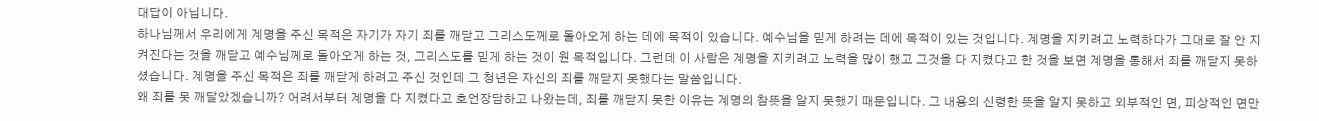대답이 아닙니다.
하나님께서 우리에게 계명을 주신 목적은 자기가 자기 죄를 깨닫고 그리스도께로 돌아오게 하는 데에 목적이 있습니다. 예수님을 믿게 하려는 데에 목적이 있는 것입니다. 계명을 지키려고 노력하다가 그대로 잘 안 지켜진다는 것을 깨닫고 예수님께로 돌아오게 하는 것, 그리스도를 믿게 하는 것이 원 목적입니다. 그런데 이 사람은 계명을 지키려고 노력을 많이 했고 그것을 다 지켰다고 한 것을 보면 계명을 통해서 죄를 깨닫지 못하셨습니다. 계명을 주신 목적은 죄를 깨닫게 하려고 주신 것인데 그 청년은 자신의 죄를 깨닫지 못했다는 말씀입니다.
왜 죄를 못 깨달았겠습니까? 어려서부터 계명을 다 지켰다고 호언장담하고 나왔는데, 죄를 깨닫지 못한 이유는 계명의 참뜻을 알지 못했기 때문입니다. 그 내용의 신령한 뜻을 알지 못하고 외부적인 면, 피상적인 면만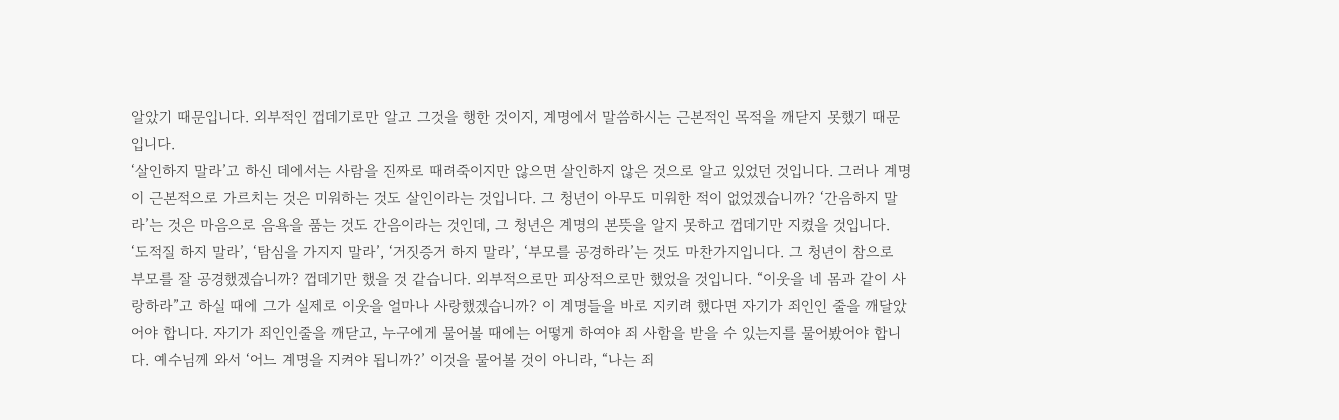알았기 때문입니다. 외부적인 껍데기로만 알고 그것을 행한 것이지, 계명에서 말씀하시는 근본적인 목적을 깨닫지 못했기 때문입니다.
‘살인하지 말라’고 하신 데에서는 사람을 진짜로 때려죽이지만 않으면 살인하지 않은 것으로 알고 있었던 것입니다. 그러나 계명이 근본적으로 가르치는 것은 미워하는 것도 살인이라는 것입니다. 그 청년이 아무도 미워한 적이 없었겠습니까? ‘간음하지 말라’는 것은 마음으로 음욕을 품는 것도 간음이라는 것인데, 그 청년은 계명의 본뜻을 알지 못하고 껍데기만 지켰을 것입니다. ‘도적질 하지 말라’, ‘탐심을 가지지 말라’, ‘거짓증거 하지 말라’, ‘부모를 공경하라’는 것도 마찬가지입니다. 그 청년이 참으로 부모를 잘 공경했겠습니까? 껍데기만 했을 것 같습니다. 외부적으로만 피상적으로만 했었을 것입니다. “이웃을 네 몸과 같이 사랑하라”고 하실 때에 그가 실제로 이웃을 얼마나 사랑했겠습니까? 이 계명들을 바로 지키려 했다면 자기가 죄인인 줄을 깨달았어야 합니다. 자기가 죄인인줄을 깨닫고, 누구에게 물어볼 때에는 어떻게 하여야 죄 사함을 받을 수 있는지를 물어봤어야 합니다. 예수님께 와서 ‘어느 계명을 지켜야 됩니까?’ 이것을 물어볼 것이 아니라, “나는 죄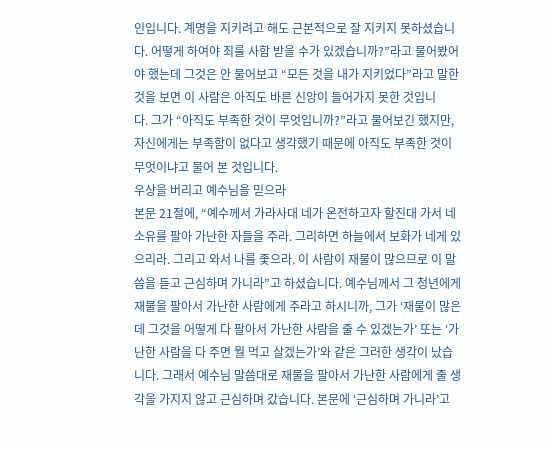인입니다. 계명을 지키려고 해도 근본적으로 잘 지키지 못하셨습니다. 어떻게 하여야 죄를 사함 받을 수가 있겠습니까?”라고 물어봤어야 했는데 그것은 안 물어보고 “모든 것을 내가 지키었다”라고 말한 것을 보면 이 사람은 아직도 바른 신앙이 들어가지 못한 것입니
다. 그가 “아직도 부족한 것이 무엇입니까?”라고 물어보긴 했지만, 자신에게는 부족함이 없다고 생각했기 때문에 아직도 부족한 것이 무엇이냐고 물어 본 것입니다.
우상을 버리고 예수님을 믿으라
본문 21절에, “예수께서 가라사대 네가 온전하고자 할진대 가서 네 소유를 팔아 가난한 자들을 주라. 그리하면 하늘에서 보화가 네게 있으리라. 그리고 와서 나를 좇으라. 이 사람이 재물이 많으므로 이 말씀을 듣고 근심하며 가니라”고 하셨습니다. 예수님께서 그 청년에게 재물을 팔아서 가난한 사람에게 주라고 하시니까, 그가 ‘재물이 많은데 그것을 어떻게 다 팔아서 가난한 사람을 줄 수 있겠는가’ 또는 ‘가난한 사람을 다 주면 뭘 먹고 살겠는가’와 같은 그러한 생각이 났습니다. 그래서 예수님 말씀대로 재물을 팔아서 가난한 사람에게 줄 생각을 가지지 않고 근심하며 갔습니다. 본문에 ‘근심하며 가니라’고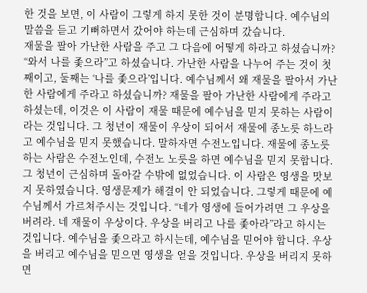한 것을 보면, 이 사람이 그렇게 하지 못한 것이 분명합니다. 예수님의 말씀을 듣고 기뻐하면서 갔어야 하는데 근심하며 갔습니다.
재물을 팔아 가난한 사람을 주고 그 다음에 어떻게 하라고 하셨습니까? “와서 나를 좇으라”고 하셨습니다. 가난한 사람을 나누어 주는 것이 첫째이고, 둘째는 ‘나를 좇으라’입니다. 예수님께서 왜 재물을 팔아서 가난한 사람에게 주라고 하셨습니까? 재물을 팔아 가난한 사람에게 주라고 하셨는데, 이것은 이 사람이 재물 때문에 예수님을 믿지 못하는 사람이라는 것입니다. 그 청년이 재물이 우상이 되어서 재물에 종노릇 하느라고 예수님을 믿지 못했습니다. 말하자면 수전노입니다. 재물에 종노릇 하는 사람은 수전노인데, 수전노 노릇을 하면 예수님을 믿지 못합니다.
그 청년이 근심하며 돌아갈 수밖에 없었습니다. 이 사람은 영생을 맛보지 못하였습니다. 영생문제가 해결이 안 되었습니다. 그렇게 때문에 예수님께서 가르쳐주시는 것입니다. “네가 영생에 들어가려면 그 우상을 버려라. 네 재물이 우상이다. 우상을 버리고 나를 좇아라”라고 하시는 것입니다. 예수님을 좇으라고 하시는데, 예수님을 믿어야 합니다. 우상을 버리고 예수님을 믿으면 영생을 얻을 것입니다. 우상을 버리지 못하면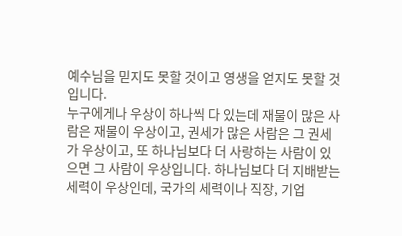예수님을 믿지도 못할 것이고 영생을 얻지도 못할 것입니다.
누구에게나 우상이 하나씩 다 있는데 재물이 많은 사람은 재물이 우상이고, 권세가 많은 사람은 그 권세가 우상이고, 또 하나님보다 더 사랑하는 사람이 있으면 그 사람이 우상입니다. 하나님보다 더 지배받는 세력이 우상인데, 국가의 세력이나 직장, 기업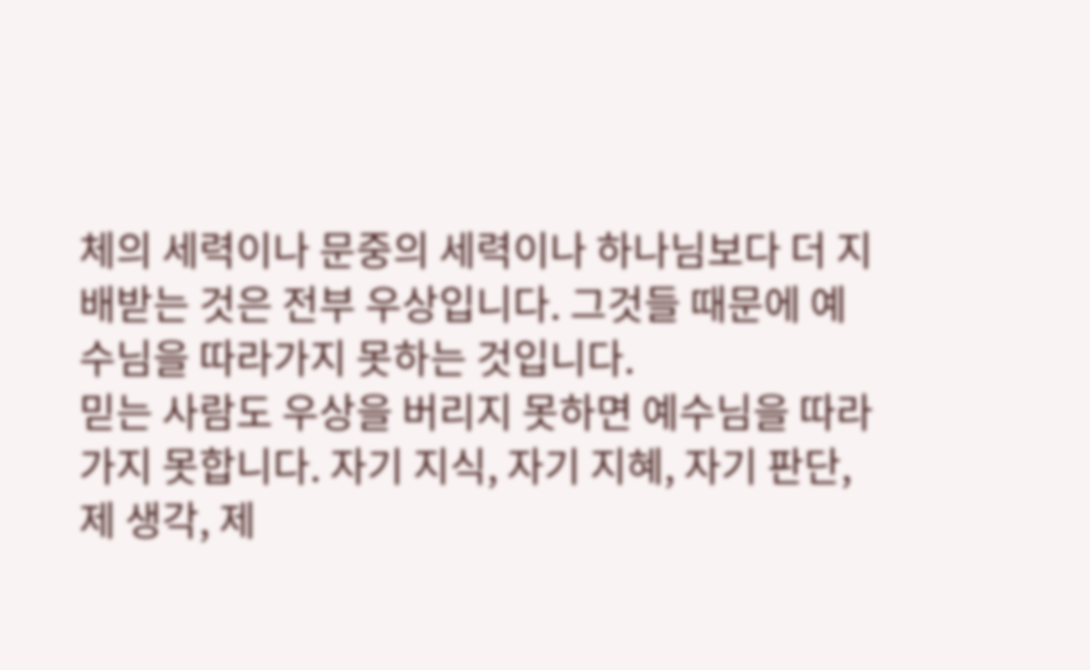체의 세력이나 문중의 세력이나 하나님보다 더 지배받는 것은 전부 우상입니다. 그것들 때문에 예수님을 따라가지 못하는 것입니다.
믿는 사람도 우상을 버리지 못하면 예수님을 따라가지 못합니다. 자기 지식, 자기 지혜, 자기 판단, 제 생각, 제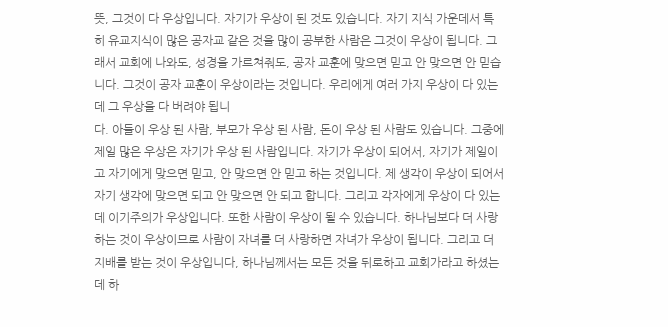뜻, 그것이 다 우상입니다. 자기가 우상이 된 것도 있습니다. 자기 지식 가운데서 특히 유교지식이 많은 공자교 같은 것을 많이 공부한 사람은 그것이 우상이 됩니다. 그래서 교회에 나와도, 성경을 가르쳐줘도, 공자 교훈에 맞으면 믿고 안 맞으면 안 믿습니다. 그것이 공자 교훈이 우상이라는 것입니다. 우리에게 여러 가지 우상이 다 있는데 그 우상을 다 버려야 됩니
다. 아들이 우상 된 사람, 부모가 우상 된 사람, 돈이 우상 된 사람도 있습니다. 그중에 제일 많은 우상은 자기가 우상 된 사람입니다. 자기가 우상이 되어서, 자기가 제일이고 자기에게 맞으면 믿고, 안 맞으면 안 믿고 하는 것입니다. 제 생각이 우상이 되어서 자기 생각에 맞으면 되고 안 맞으면 안 되고 합니다. 그리고 각자에게 우상이 다 있는데 이기주의가 우상입니다. 또한 사람이 우상이 될 수 있습니다. 하나님보다 더 사랑하는 것이 우상이므로 사람이 자녀를 더 사랑하면 자녀가 우상이 됩니다. 그리고 더 지배를 받는 것이 우상입니다, 하나님께서는 모든 것을 뒤로하고 교회가라고 하셨는데 하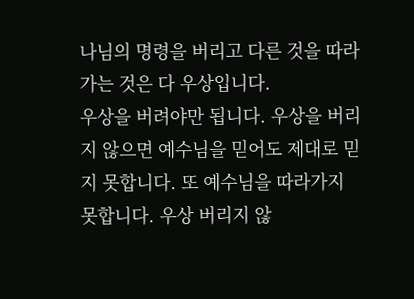나님의 명령을 버리고 다른 것을 따라가는 것은 다 우상입니다.
우상을 버려야만 됩니다. 우상을 버리지 않으면 예수님을 믿어도 제대로 믿지 못합니다. 또 예수님을 따라가지 못합니다. 우상 버리지 않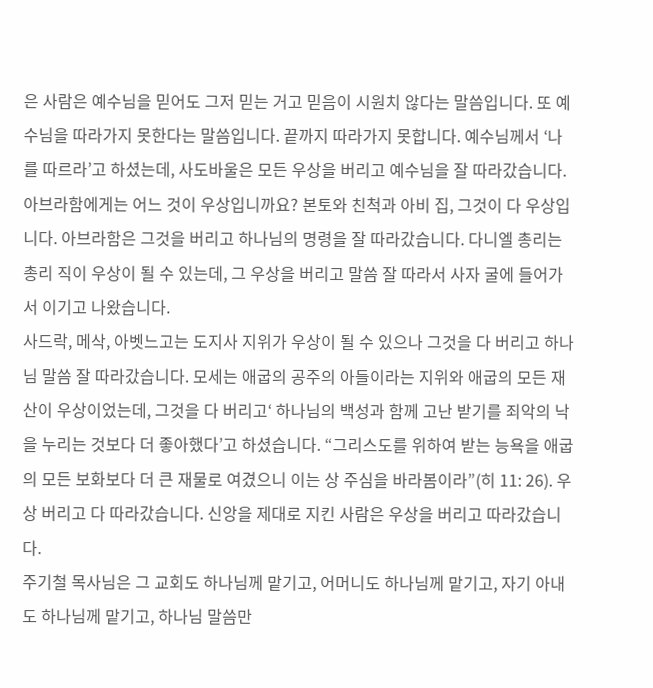은 사람은 예수님을 믿어도 그저 믿는 거고 믿음이 시원치 않다는 말씀입니다. 또 예수님을 따라가지 못한다는 말씀입니다. 끝까지 따라가지 못합니다. 예수님께서 ‘나를 따르라’고 하셨는데, 사도바울은 모든 우상을 버리고 예수님을 잘 따라갔습니다.
아브라함에게는 어느 것이 우상입니까요? 본토와 친척과 아비 집, 그것이 다 우상입니다. 아브라함은 그것을 버리고 하나님의 명령을 잘 따라갔습니다. 다니엘 총리는 총리 직이 우상이 될 수 있는데, 그 우상을 버리고 말씀 잘 따라서 사자 굴에 들어가서 이기고 나왔습니다.
사드락, 메삭, 아벳느고는 도지사 지위가 우상이 될 수 있으나 그것을 다 버리고 하나님 말씀 잘 따라갔습니다. 모세는 애굽의 공주의 아들이라는 지위와 애굽의 모든 재산이 우상이었는데, 그것을 다 버리고‘ 하나님의 백성과 함께 고난 받기를 죄악의 낙을 누리는 것보다 더 좋아했다’고 하셨습니다. “그리스도를 위하여 받는 능욕을 애굽의 모든 보화보다 더 큰 재물로 여겼으니 이는 상 주심을 바라봄이라”(히 11: 26). 우상 버리고 다 따라갔습니다. 신앙을 제대로 지킨 사람은 우상을 버리고 따라갔습니다.
주기철 목사님은 그 교회도 하나님께 맡기고, 어머니도 하나님께 맡기고, 자기 아내도 하나님께 맡기고, 하나님 말씀만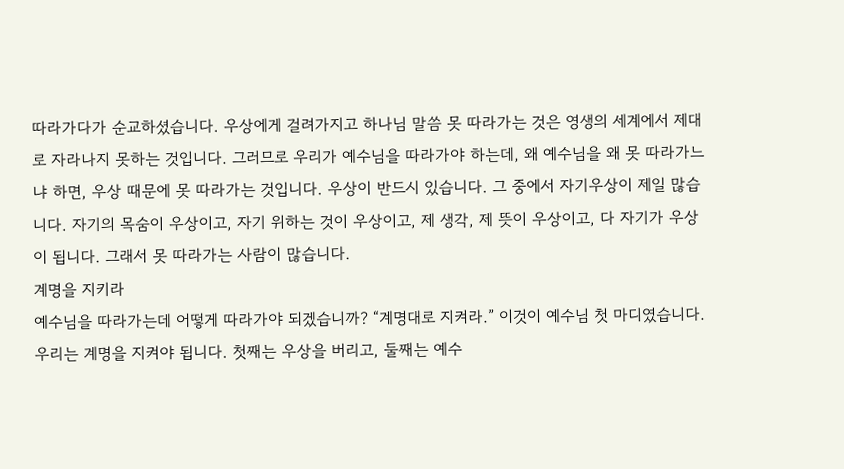따라가다가 순교하셨습니다. 우상에게 걸려가지고 하나님 말씀 못 따라가는 것은 영생의 세계에서 제대로 자라나지 못하는 것입니다. 그러므로 우리가 예수님을 따라가야 하는데, 왜 예수님을 왜 못 따라가느냐 하면, 우상 때문에 못 따라가는 것입니다. 우상이 반드시 있습니다. 그 중에서 자기우상이 제일 많습니다. 자기의 목숨이 우상이고, 자기 위하는 것이 우상이고, 제 생각, 제 뜻이 우상이고, 다 자기가 우상이 됩니다. 그래서 못 따라가는 사람이 많습니다.
계명을 지키라
예수님을 따라가는데 어떻게 따라가야 되겠습니까? “계명대로 지켜라.” 이것이 예수님 첫 마디였습니다. 우리는 계명을 지켜야 됩니다. 첫째는 우상을 버리고, 둘째는 예수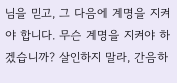님을 믿고, 그 다음에 계명을 지켜야 합니다. 무슨 계명을 지켜야 하겠습니까? 살인하지 말라, 간음하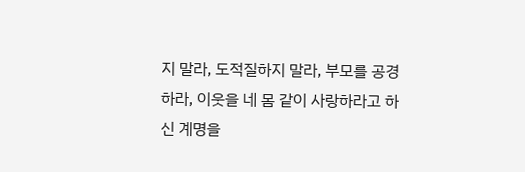지 말라, 도적질하지 말라, 부모를 공경하라, 이웃을 네 몸 같이 사랑하라고 하신 계명을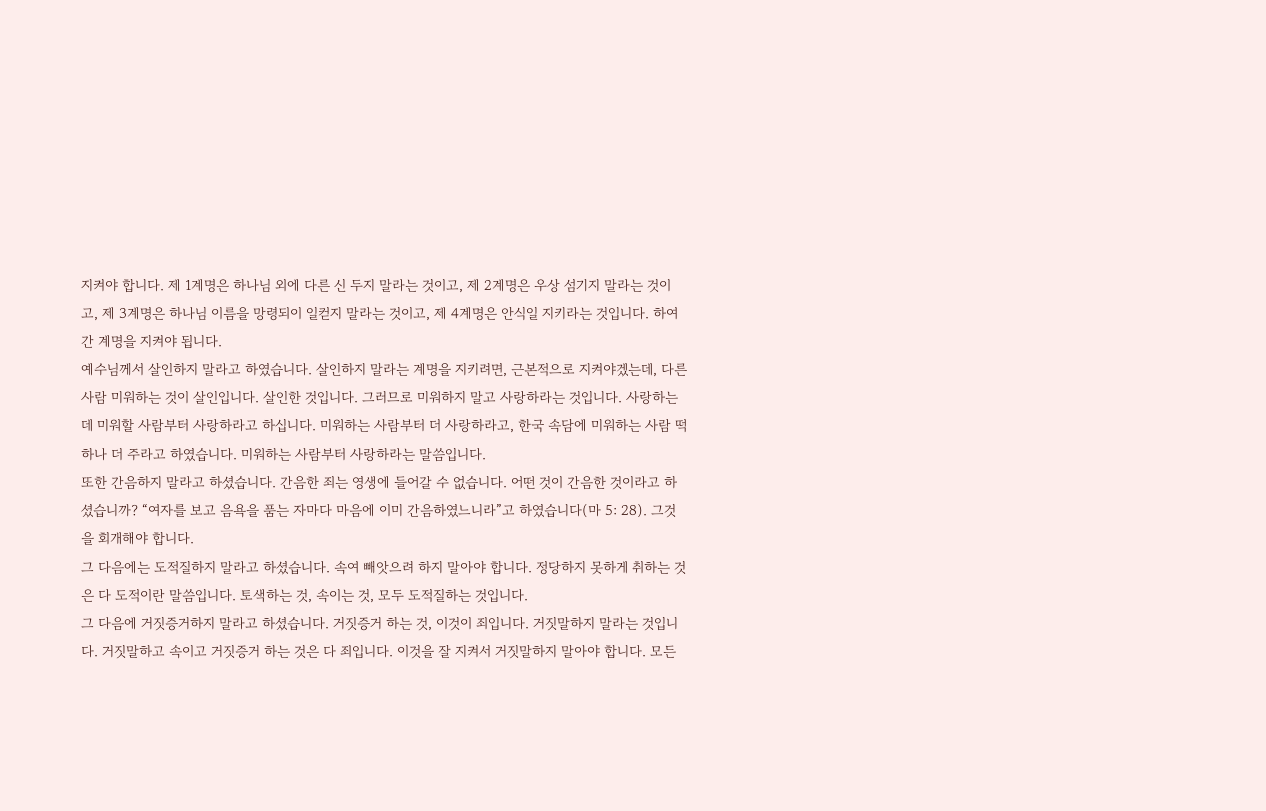지켜야 합니다. 제 1계명은 하나님 외에 다른 신 두지 말라는 것이고, 제 2계명은 우상 섬기지 말라는 것이고, 제 3계명은 하나님 이름을 망령되이 일컫지 말라는 것이고, 제 4계명은 안식일 지키라는 것입니다. 하여간 계명을 지켜야 됩니다.
예수님께서 살인하지 말라고 하였습니다. 살인하지 말라는 계명을 지키려면, 근본적으로 지켜야겠는데, 다른 사람 미워하는 것이 살인입니다. 살인한 것입니다. 그러므로 미워하지 말고 사랑하라는 것입니다. 사랑하는데 미워할 사람부터 사랑하라고 하십니다. 미워하는 사람부터 더 사랑하라고, 한국 속담에 미워하는 사람 떡 하나 더 주라고 하였습니다. 미워하는 사람부터 사랑하라는 말씀입니다.
또한 간음하지 말라고 하셨습니다. 간음한 죄는 영생에 들어갈 수 없습니다. 어떤 것이 간음한 것이라고 하셨습니까? “여자를 보고 음욕을 품는 자마다 마음에 이미 간음하였느니라”고 하였습니다(마 5: 28). 그것을 회개해야 합니다.
그 다음에는 도적질하지 말라고 하셨습니다. 속여 빼앗으려 하지 말아야 합니다. 정당하지 못하게 취하는 것은 다 도적이란 말씀입니다. 토색하는 것, 속이는 것, 모두 도적질하는 것입니다.
그 다음에 거짓증거하지 말라고 하셨습니다. 거짓증거 하는 것, 이것이 죄입니다. 거짓말하지 말라는 것입니다. 거짓말하고 속이고 거짓증거 하는 것은 다 죄입니다. 이것을 잘 지켜서 거짓말하지 말아야 합니다. 모든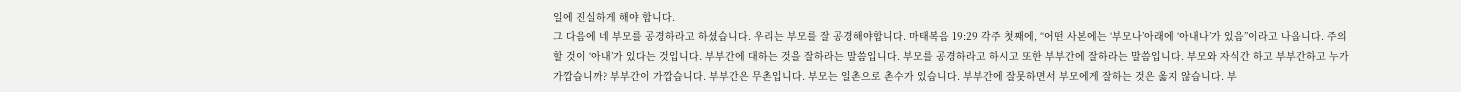일에 진실하게 해야 합니다.
그 다음에 네 부모를 공경하라고 하셨습니다. 우리는 부모를 잘 공경해야합니다. 마태복음 19:29 각주 첫째에, “어떤 사본에는 ‘부모나’아래에 ‘아내나’가 있음”이라고 나옵니다. 주의할 것이 ‘아내’가 있다는 것입니다. 부부간에 대하는 것을 잘하라는 말씀입니다. 부모를 공경하라고 하시고 또한 부부간에 잘하라는 말씀입니다. 부모와 자식간 하고 부부간하고 누가 가깝습니까? 부부간이 가깝습니다. 부부간은 무촌입니다. 부모는 일촌으로 촌수가 있습니다. 부부간에 잘못하면서 부모에게 잘하는 것은 옳지 않습니다. 부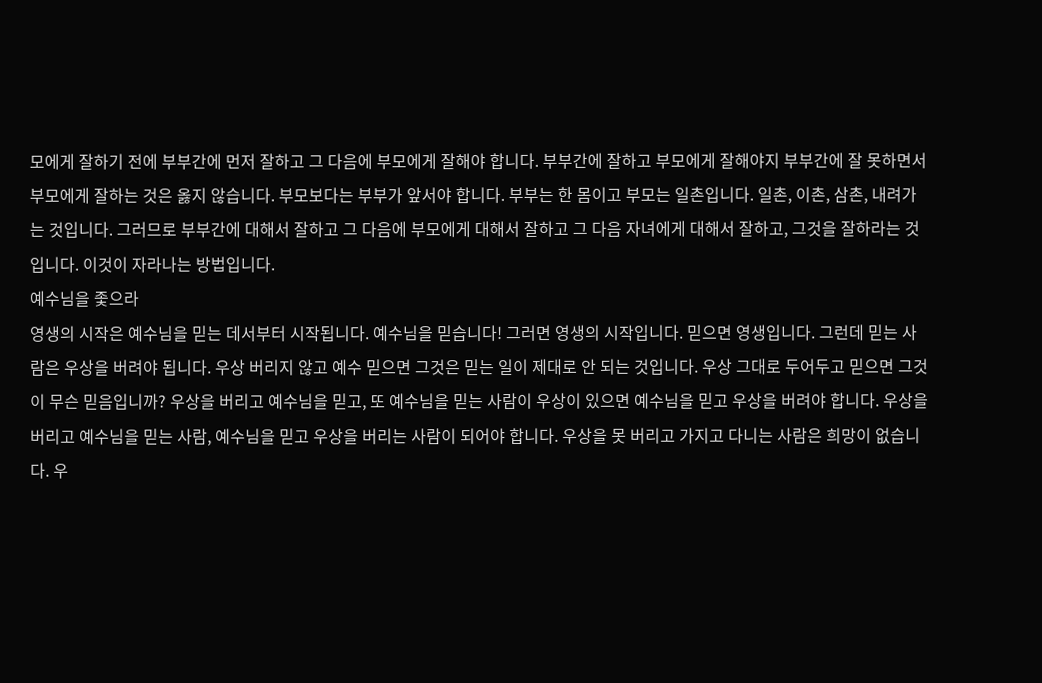모에게 잘하기 전에 부부간에 먼저 잘하고 그 다음에 부모에게 잘해야 합니다. 부부간에 잘하고 부모에게 잘해야지 부부간에 잘 못하면서 부모에게 잘하는 것은 옳지 않습니다. 부모보다는 부부가 앞서야 합니다. 부부는 한 몸이고 부모는 일촌입니다. 일촌, 이촌, 삼촌, 내려가는 것입니다. 그러므로 부부간에 대해서 잘하고 그 다음에 부모에게 대해서 잘하고 그 다음 자녀에게 대해서 잘하고, 그것을 잘하라는 것입니다. 이것이 자라나는 방법입니다.
예수님을 좇으라
영생의 시작은 예수님을 믿는 데서부터 시작됩니다. 예수님을 믿습니다! 그러면 영생의 시작입니다. 믿으면 영생입니다. 그런데 믿는 사람은 우상을 버려야 됩니다. 우상 버리지 않고 예수 믿으면 그것은 믿는 일이 제대로 안 되는 것입니다. 우상 그대로 두어두고 믿으면 그것이 무슨 믿음입니까? 우상을 버리고 예수님을 믿고, 또 예수님을 믿는 사람이 우상이 있으면 예수님을 믿고 우상을 버려야 합니다. 우상을 버리고 예수님을 믿는 사람, 예수님을 믿고 우상을 버리는 사람이 되어야 합니다. 우상을 못 버리고 가지고 다니는 사람은 희망이 없습니다. 우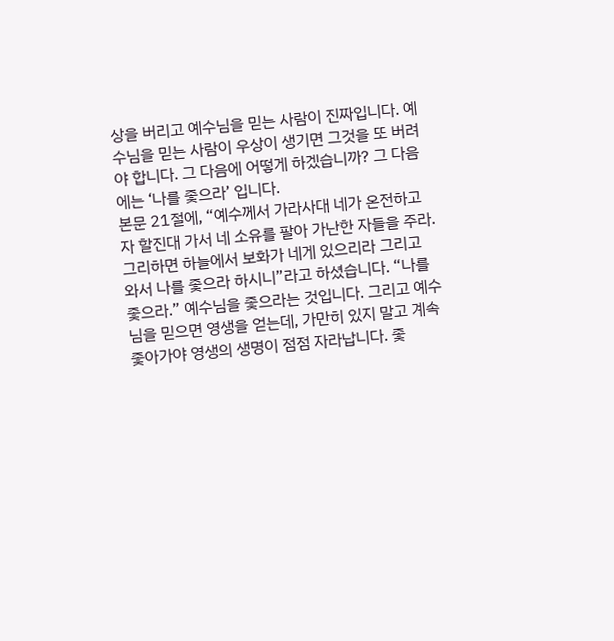상을 버리고 예수님을 믿는 사람이 진짜입니다. 예수님을 믿는 사람이 우상이 생기면 그것을 또 버려야 합니다. 그 다음에 어떻게 하겠습니까? 그 다음에는 ‘나를 좇으라’ 입니다.
본문 21절에, “예수께서 가라사대 네가 온전하고자 할진대 가서 네 소유를 팔아 가난한 자들을 주라. 그리하면 하늘에서 보화가 네게 있으리라 그리고 와서 나를 좇으라 하시니”라고 하셨습니다. “나를 좇으라.” 예수님을 좇으라는 것입니다. 그리고 예수님을 믿으면 영생을 얻는데, 가만히 있지 말고 계속 좇아가야 영생의 생명이 점점 자라납니다. 좇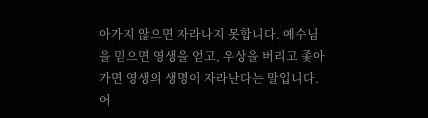아가지 않으면 자라나지 못합니다. 예수님을 믿으면 영생을 얻고, 우상을 버리고 좇아가면 영생의 생명이 자라난다는 말입니다. 어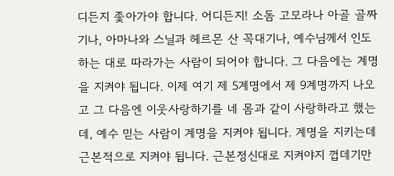디든지 좇아가야 합니다. 어디든지! 소돔 고모라나 아골 골짜기나, 아마나와 스닐과 헤르몬 산 꼭대기나, 예수님께서 인도하는 대로 따라가는 사람이 되어야 합니다. 그 다음에는 계명을 지켜야 됩니다. 이제 여기 제 5계명에서 제 9계명까지 나오고 그 다음엔 이웃사랑하기를 네 몸과 같이 사랑하라고 했는데, 예수 믿는 사람이 계명을 지켜야 됩니다. 계명을 지키는데 근본적으로 지켜야 됩니다. 근본정신대로 지켜야지 껍데기만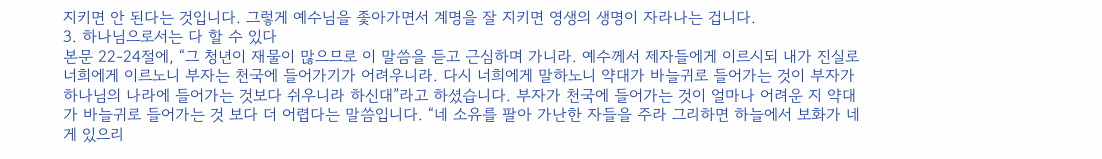지키면 안 된다는 것입니다. 그렇게 예수님을 좇아가면서 계명을 잘 지키면 영생의 생명이 자라나는 겁니다.
3. 하나님으로서는 다 할 수 있다
본문 22-24절에, “그 청년이 재물이 많으므로 이 말씀을 듣고 근심하며 가니라. 예수께서 제자들에게 이르시되 내가 진실로 너희에게 이르노니 부자는 천국에 들어가기가 어려우니라. 다시 너희에게 말하노니 약대가 바늘귀로 들어가는 것이 부자가 하나님의 나라에 들어가는 것보다 쉬우니라 하신대”라고 하셨습니다. 부자가 천국에 들어가는 것이 얼마나 어려운 지 약대가 바늘귀로 들어가는 것 보다 더 어렵다는 말씀입니다. “네 소유를 팔아 가난한 자들을 주라 그리하면 하늘에서 보화가 네게 있으리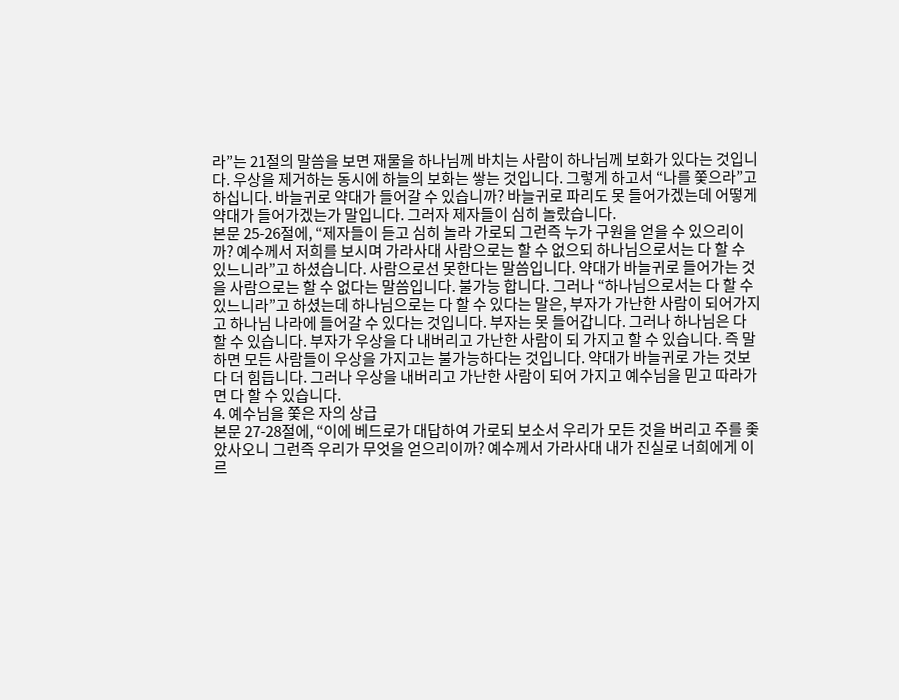라”는 21절의 말씀을 보면 재물을 하나님께 바치는 사람이 하나님께 보화가 있다는 것입니다. 우상을 제거하는 동시에 하늘의 보화는 쌓는 것입니다. 그렇게 하고서 “나를 쫓으라”고 하십니다. 바늘귀로 약대가 들어갈 수 있습니까? 바늘귀로 파리도 못 들어가겠는데 어떻게 약대가 들어가겠는가 말입니다. 그러자 제자들이 심히 놀랐습니다.
본문 25-26절에, “제자들이 듣고 심히 놀라 가로되 그런즉 누가 구원을 얻을 수 있으리이까? 예수께서 저희를 보시며 가라사대 사람으로는 할 수 없으되 하나님으로서는 다 할 수 있느니라”고 하셨습니다. 사람으로선 못한다는 말씀입니다. 약대가 바늘귀로 들어가는 것을 사람으로는 할 수 없다는 말씀입니다. 불가능 합니다. 그러나 “하나님으로서는 다 할 수 있느니라”고 하셨는데 하나님으로는 다 할 수 있다는 말은, 부자가 가난한 사람이 되어가지고 하나님 나라에 들어갈 수 있다는 것입니다. 부자는 못 들어갑니다. 그러나 하나님은 다 할 수 있습니다. 부자가 우상을 다 내버리고 가난한 사람이 되 가지고 할 수 있습니다. 즉 말하면 모든 사람들이 우상을 가지고는 불가능하다는 것입니다. 약대가 바늘귀로 가는 것보다 더 힘듭니다. 그러나 우상을 내버리고 가난한 사람이 되어 가지고 예수님을 믿고 따라가면 다 할 수 있습니다.
4. 예수님을 쫓은 자의 상급
본문 27-28절에, “이에 베드로가 대답하여 가로되 보소서 우리가 모든 것을 버리고 주를 좇았사오니 그런즉 우리가 무엇을 얻으리이까? 예수께서 가라사대 내가 진실로 너희에게 이르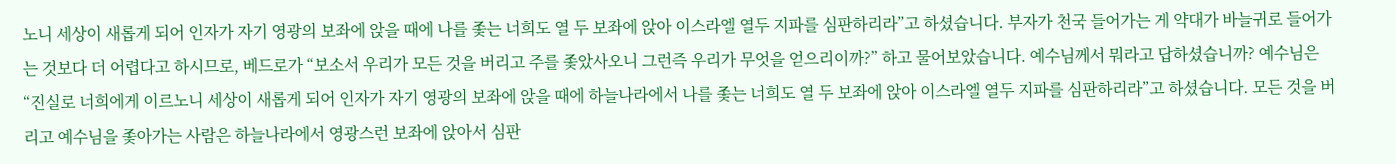노니 세상이 새롭게 되어 인자가 자기 영광의 보좌에 앉을 때에 나를 좇는 너희도 열 두 보좌에 앉아 이스라엘 열두 지파를 심판하리라”고 하셨습니다. 부자가 천국 들어가는 게 약대가 바늘귀로 들어가는 것보다 더 어렵다고 하시므로, 베드로가 “보소서 우리가 모든 것을 버리고 주를 좇았사오니 그런즉 우리가 무엇을 얻으리이까?” 하고 물어보았습니다. 예수님께서 뭐라고 답하셨습니까? 예수님은 “진실로 너희에게 이르노니 세상이 새롭게 되어 인자가 자기 영광의 보좌에 앉을 때에 하늘나라에서 나를 좇는 너희도 열 두 보좌에 앉아 이스라엘 열두 지파를 심판하리라”고 하셨습니다. 모든 것을 버리고 예수님을 좇아가는 사람은 하늘나라에서 영광스런 보좌에 앉아서 심판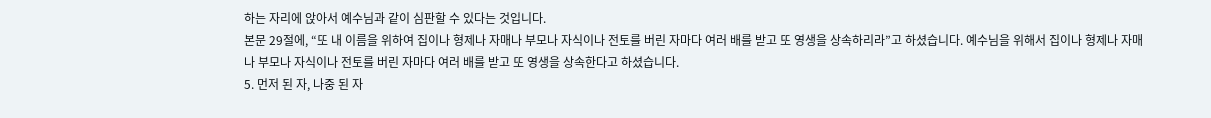하는 자리에 앉아서 예수님과 같이 심판할 수 있다는 것입니다.
본문 29절에, “또 내 이름을 위하여 집이나 형제나 자매나 부모나 자식이나 전토를 버린 자마다 여러 배를 받고 또 영생을 상속하리라”고 하셨습니다. 예수님을 위해서 집이나 형제나 자매나 부모나 자식이나 전토를 버린 자마다 여러 배를 받고 또 영생을 상속한다고 하셨습니다.
5. 먼저 된 자, 나중 된 자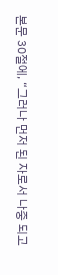본문 30절에, “그러나 먼저 된 자로서 나중 되고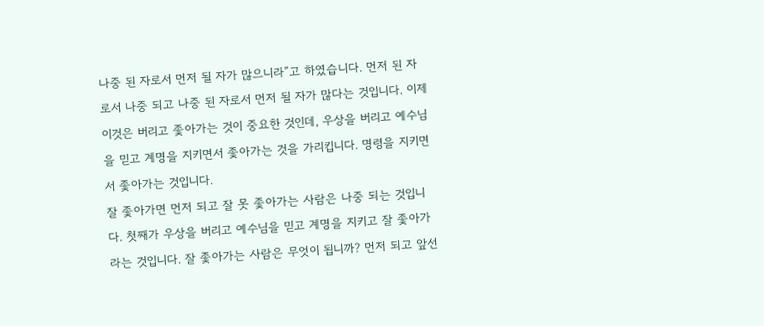나중 된 자로서 먼저 될 자가 많으니라”고 하였습니다. 먼저 된 자로서 나중 되고 나중 된 자로서 먼저 될 자가 많다는 것입니다. 이제 이것은 버리고 좇아가는 것이 중요한 것인데, 우상을 버리고 예수님을 믿고 계명을 지키면서 좇아가는 것을 가리킵니다. 명령을 지키면서 좇아가는 것입니다.
잘 좇아가면 먼저 되고 잘 못 좇아가는 사람은 나중 되는 것입니다. 첫째가 우상을 버리고 예수님을 믿고 계명을 지키고 잘 좇아가라는 것입니다. 잘 좇아가는 사람은 무엇이 됩니까? 먼저 되고 앞선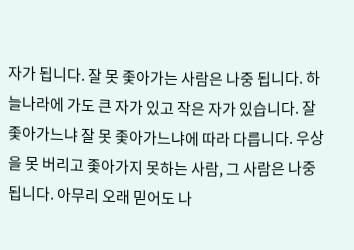자가 됩니다. 잘 못 좇아가는 사람은 나중 됩니다. 하늘나라에 가도 큰 자가 있고 작은 자가 있습니다. 잘 좇아가느냐 잘 못 좇아가느냐에 따라 다릅니다. 우상을 못 버리고 좇아가지 못하는 사람, 그 사람은 나중 됩니다. 아무리 오래 믿어도 나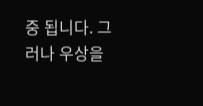중 됩니다. 그러나 우상을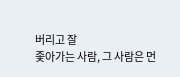버리고 잘
좇아가는 사람, 그 사람은 먼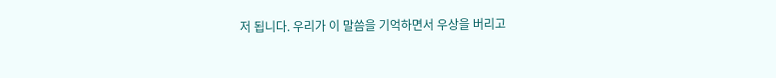저 됩니다. 우리가 이 말씀을 기억하면서 우상을 버리고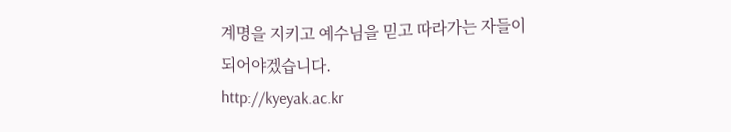계명을 지키고 예수님을 믿고 따라가는 자들이 되어야겠습니다.
http://kyeyak.ac.kr